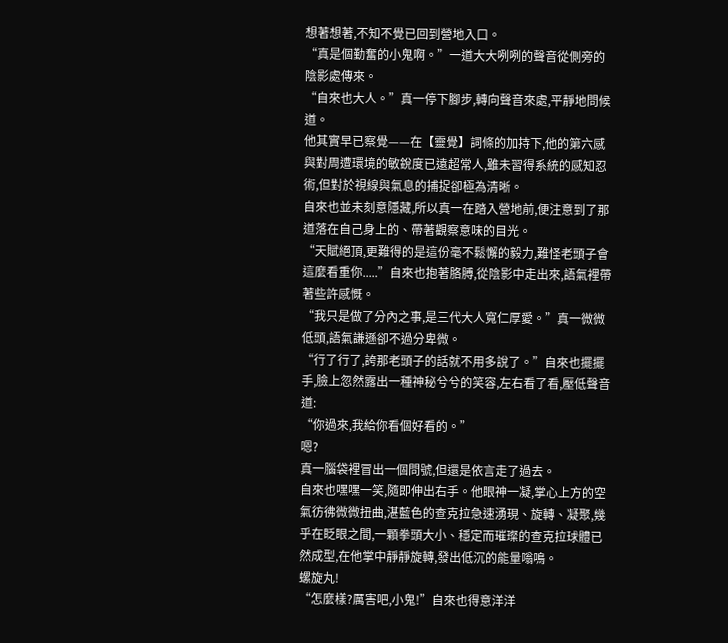想著想著,不知不覺已回到營地入口。
“真是個勤奮的小鬼啊。”一道大大咧咧的聲音從側旁的陰影處傳來。
“自來也大人。”真一停下腳步,轉向聲音來處,平靜地問候道。
他其實早已察覺——在【靈覺】詞條的加持下,他的第六感與對周遭環境的敏銳度已遠超常人,雖未習得系統的感知忍術,但對於視線與氣息的捕捉卻極為清晰。
自來也並未刻意隱藏,所以真一在踏入營地前,便注意到了那道落在自己身上的、帶著觀察意味的目光。
“天賦絕頂,更難得的是這份毫不鬆懈的毅力,難怪老頭子會這麼看重你.....”自來也抱著胳膊,從陰影中走出來,語氣裡帶著些許感慨。
“我只是做了分內之事,是三代大人寬仁厚愛。”真一微微低頭,語氣謙遜卻不過分卑微。
“行了行了,誇那老頭子的話就不用多說了。”自來也擺擺手,臉上忽然露出一種神秘兮兮的笑容,左右看了看,壓低聲音道:
“你過來,我給你看個好看的。”
嗯?
真一腦袋裡冒出一個問號,但還是依言走了過去。
自來也嘿嘿一笑,隨即伸出右手。他眼神一凝,掌心上方的空氣彷彿微微扭曲,湛藍色的查克拉急速湧現、旋轉、凝聚,幾乎在眨眼之間,一顆拳頭大小、穩定而璀璨的查克拉球體已然成型,在他掌中靜靜旋轉,發出低沉的能量嗡鳴。
螺旋丸!
“怎麼樣?厲害吧,小鬼!”自來也得意洋洋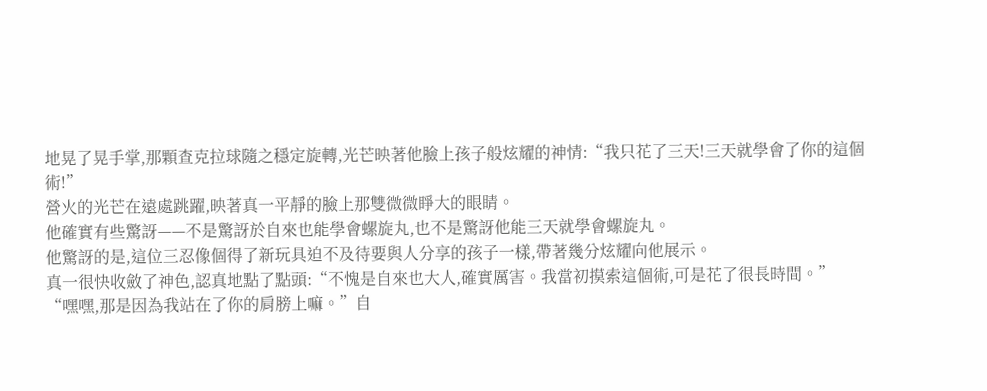地晃了晃手掌,那顆查克拉球隨之穩定旋轉,光芒映著他臉上孩子般炫耀的神情:“我只花了三天!三天就學會了你的這個術!”
營火的光芒在遠處跳躍,映著真一平靜的臉上那雙微微睜大的眼睛。
他確實有些驚訝——不是驚訝於自來也能學會螺旋丸,也不是驚訝他能三天就學會螺旋丸。
他驚訝的是,這位三忍像個得了新玩具迫不及待要與人分享的孩子一樣,帶著幾分炫耀向他展示。
真一很快收斂了神色,認真地點了點頭:“不愧是自來也大人,確實厲害。我當初摸索這個術,可是花了很長時間。”
“嘿嘿,那是因為我站在了你的肩膀上嘛。”自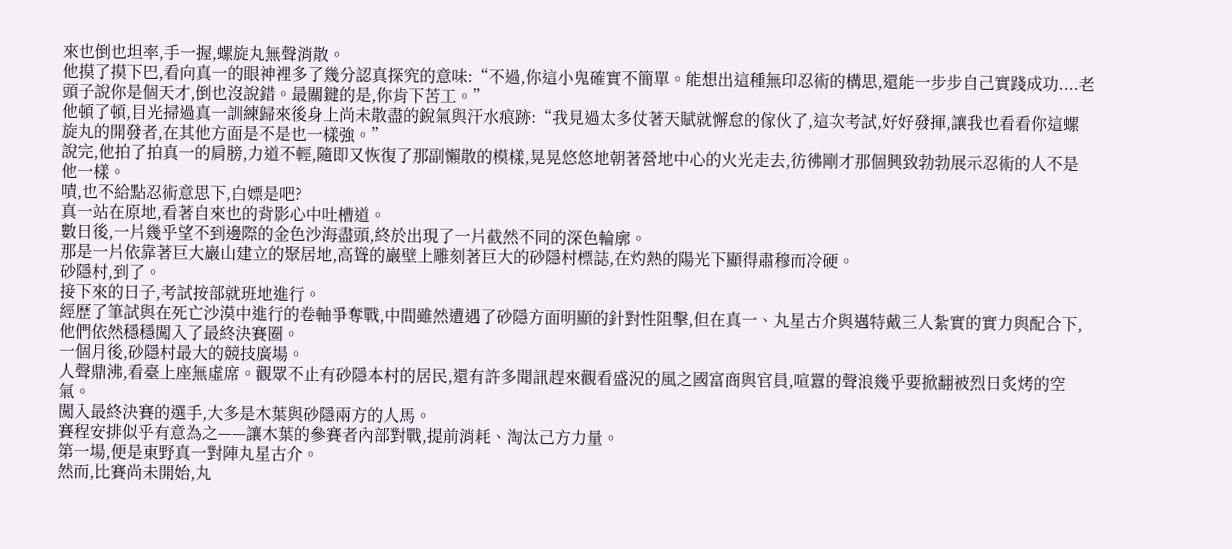來也倒也坦率,手一握,螺旋丸無聲消散。
他摸了摸下巴,看向真一的眼神裡多了幾分認真探究的意味:“不過,你這小鬼確實不簡單。能想出這種無印忍術的構思,還能一步步自己實踐成功....老頭子說你是個天才,倒也沒說錯。最關鍵的是,你肯下苦工。”
他頓了頓,目光掃過真一訓練歸來後身上尚未散盡的銳氣與汗水痕跡:“我見過太多仗著天賦就懈怠的傢伙了,這次考試,好好發揮,讓我也看看你這螺旋丸的開發者,在其他方面是不是也一樣強。”
說完,他拍了拍真一的肩膀,力道不輕,隨即又恢復了那副懶散的模樣,晃晃悠悠地朝著營地中心的火光走去,彷彿剛才那個興致勃勃展示忍術的人不是他一樣。
嘖,也不給點忍術意思下,白嫖是吧?
真一站在原地,看著自來也的背影心中吐槽道。
數日後,一片幾乎望不到邊際的金色沙海盡頭,終於出現了一片截然不同的深色輪廓。
那是一片依靠著巨大巖山建立的聚居地,高聳的巖壁上雕刻著巨大的砂隱村標誌,在灼熱的陽光下顯得肅穆而冷硬。
砂隱村,到了。
接下來的日子,考試按部就班地進行。
經歷了筆試與在死亡沙漠中進行的卷軸爭奪戰,中間雖然遭遇了砂隱方面明顯的針對性阻擊,但在真一、丸星古介與邁特戴三人紮實的實力與配合下,他們依然穩穩闖入了最終決賽圈。
一個月後,砂隱村最大的競技廣場。
人聲鼎沸,看臺上座無虛席。觀眾不止有砂隱本村的居民,還有許多聞訊趕來觀看盛況的風之國富商與官員,喧囂的聲浪幾乎要掀翻被烈日炙烤的空氣。
闖入最終決賽的選手,大多是木葉與砂隱兩方的人馬。
賽程安排似乎有意為之——讓木葉的參賽者內部對戰,提前消耗、淘汰己方力量。
第一場,便是東野真一對陣丸星古介。
然而,比賽尚未開始,丸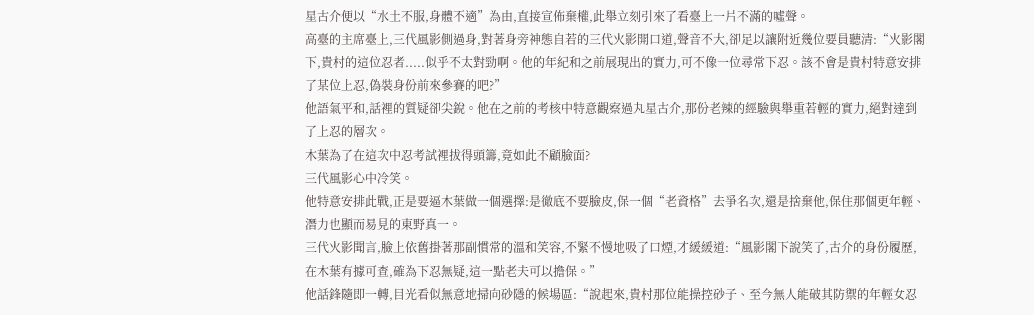星古介便以“水土不服,身體不適”為由,直接宣佈棄權,此舉立刻引來了看臺上一片不滿的噓聲。
高臺的主席臺上,三代風影側過身,對著身旁神態自若的三代火影開口道,聲音不大,卻足以讓附近幾位要員聽清:“火影閣下,貴村的這位忍者.....似乎不太對勁啊。他的年紀和之前展現出的實力,可不像一位尋常下忍。該不會是貴村特意安排了某位上忍,偽裝身份前來參賽的吧?”
他語氣平和,話裡的質疑卻尖銳。他在之前的考核中特意觀察過丸星古介,那份老辣的經驗與舉重若輕的實力,絕對達到了上忍的層次。
木葉為了在這次中忍考試裡拔得頭籌,竟如此不顧臉面?
三代風影心中冷笑。
他特意安排此戰,正是要逼木葉做一個選擇:是徹底不要臉皮,保一個“老資格”去爭名次,還是捨棄他,保住那個更年輕、潛力也顯而易見的東野真一。
三代火影聞言,臉上依舊掛著那副慣常的溫和笑容,不緊不慢地吸了口煙,才緩緩道:“風影閣下說笑了,古介的身份履歷,在木葉有據可查,確為下忍無疑,這一點老夫可以擔保。”
他話鋒隨即一轉,目光看似無意地掃向砂隱的候場區:“說起來,貴村那位能操控砂子、至今無人能破其防禦的年輕女忍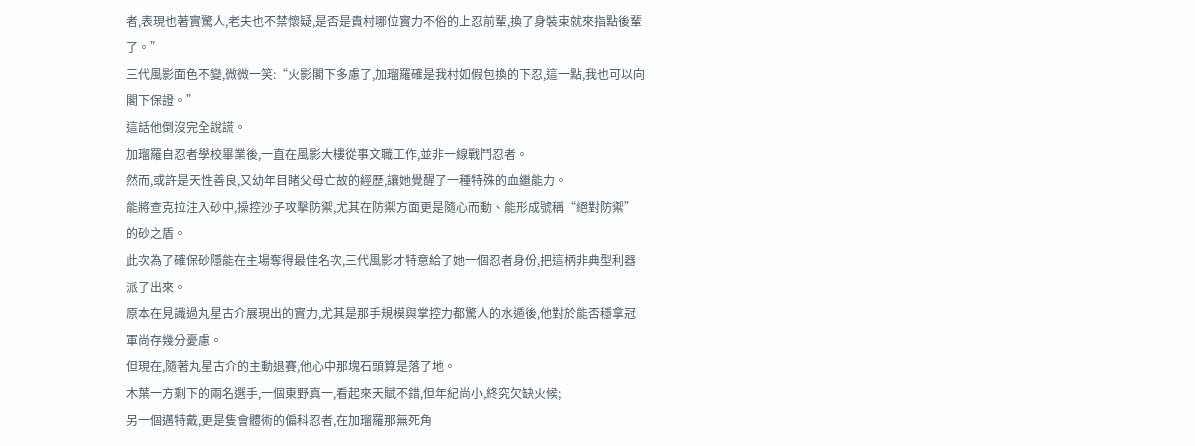者,表現也著實驚人,老夫也不禁懷疑,是否是貴村哪位實力不俗的上忍前輩,換了身裝束就來指點後輩了。”
三代風影面色不變,微微一笑:“火影閣下多慮了,加瑠羅確是我村如假包換的下忍,這一點,我也可以向閣下保證。”
這話他倒沒完全說謊。
加瑠羅自忍者學校畢業後,一直在風影大樓從事文職工作,並非一線戰鬥忍者。
然而,或許是天性善良,又幼年目睹父母亡故的經歷,讓她覺醒了一種特殊的血繼能力。
能將查克拉注入砂中,操控沙子攻擊防禦,尤其在防禦方面更是隨心而動、能形成號稱“絕對防禦”的砂之盾。
此次為了確保砂隱能在主場奪得最佳名次,三代風影才特意給了她一個忍者身份,把這柄非典型利器派了出來。
原本在見識過丸星古介展現出的實力,尤其是那手規模與掌控力都驚人的水遁後,他對於能否穩拿冠軍尚存幾分憂慮。
但現在,隨著丸星古介的主動退賽,他心中那塊石頭算是落了地。
木葉一方剩下的兩名選手,一個東野真一,看起來天賦不錯,但年紀尚小,終究欠缺火候;
另一個邁特戴,更是隻會體術的偏科忍者,在加瑠羅那無死角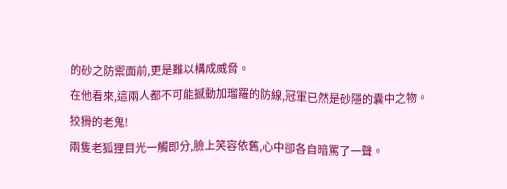的砂之防禦面前,更是難以構成威脅。
在他看來,這兩人都不可能撼動加瑠羅的防線,冠軍已然是砂隱的囊中之物。
狡猾的老鬼!
兩隻老狐狸目光一觸即分,臉上笑容依舊,心中卻各自暗罵了一聲。